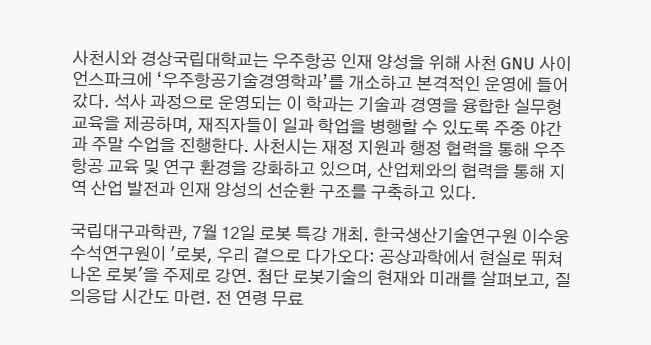사천시와 경상국립대학교는 우주항공 인재 양성을 위해 사천 GNU 사이언스파크에 ‘우주항공기술경영학과’를 개소하고 본격적인 운영에 들어갔다. 석사 과정으로 운영되는 이 학과는 기술과 경영을 융합한 실무형 교육을 제공하며, 재직자들이 일과 학업을 병행할 수 있도록 주중 야간과 주말 수업을 진행한다. 사천시는 재정 지원과 행정 협력을 통해 우주항공 교육 및 연구 환경을 강화하고 있으며, 산업체와의 협력을 통해 지역 산업 발전과 인재 양성의 선순환 구조를 구축하고 있다.

국립대구과학관, 7월 12일 로봇 특강 개최. 한국생산기술연구원 이수웅 수석연구원이 '로봇, 우리 곁으로 다가오다: 공상과학에서 현실로 뛰쳐나온 로봇'을 주제로 강연. 첨단 로봇기술의 현재와 미래를 살펴보고, 질의응답 시간도 마련. 전 연령 무료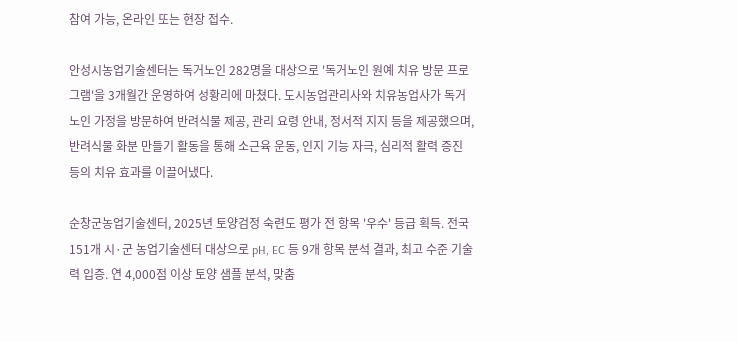참여 가능, 온라인 또는 현장 접수.

안성시농업기술센터는 독거노인 282명을 대상으로 '독거노인 원예 치유 방문 프로그램'을 3개월간 운영하여 성황리에 마쳤다. 도시농업관리사와 치유농업사가 독거노인 가정을 방문하여 반려식물 제공, 관리 요령 안내, 정서적 지지 등을 제공했으며, 반려식물 화분 만들기 활동을 통해 소근육 운동, 인지 기능 자극, 심리적 활력 증진 등의 치유 효과를 이끌어냈다.

순창군농업기술센터, 2025년 토양검정 숙련도 평가 전 항목 '우수' 등급 획득. 전국 151개 시·군 농업기술센터 대상으로 pH, EC 등 9개 항목 분석 결과, 최고 수준 기술력 입증. 연 4,000점 이상 토양 샘플 분석, 맞춤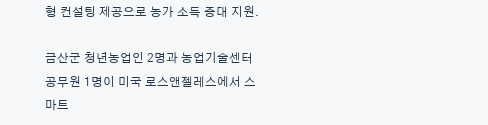형 컨설팅 제공으로 농가 소득 증대 지원.

금산군 청년농업인 2명과 농업기술센터 공무원 1명이 미국 로스앤젤레스에서 스마트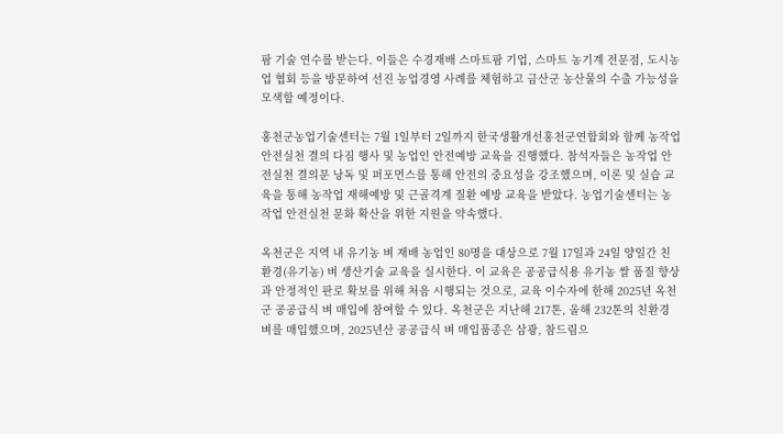팜 기술 연수를 받는다. 이들은 수경재배 스마트팜 기업, 스마트 농기계 전문점, 도시농업 협회 등을 방문하여 선진 농업경영 사례를 체험하고 금산군 농산물의 수출 가능성을 모색할 예정이다.

홍천군농업기술센터는 7월 1일부터 2일까지 한국생활개선홍천군연합회와 함께 농작업 안전실천 결의 다짐 행사 및 농업인 안전예방 교육을 진행했다. 참석자들은 농작업 안전실천 결의문 낭독 및 퍼포먼스를 통해 안전의 중요성을 강조했으며, 이론 및 실습 교육을 통해 농작업 재해예방 및 근골격계 질환 예방 교육을 받았다. 농업기술센터는 농작업 안전실천 문화 확산을 위한 지원을 약속했다.

옥천군은 지역 내 유기농 벼 재배 농업인 80명을 대상으로 7월 17일과 24일 양일간 친환경(유기농) 벼 생산기술 교육을 실시한다. 이 교육은 공공급식용 유기농 쌀 품질 향상과 안정적인 판로 확보를 위해 처음 시행되는 것으로, 교육 이수자에 한해 2025년 옥천군 공공급식 벼 매입에 참여할 수 있다. 옥천군은 지난해 217톤, 올해 232톤의 친환경 벼를 매입했으며, 2025년산 공공급식 벼 매입품종은 삼광, 참드림으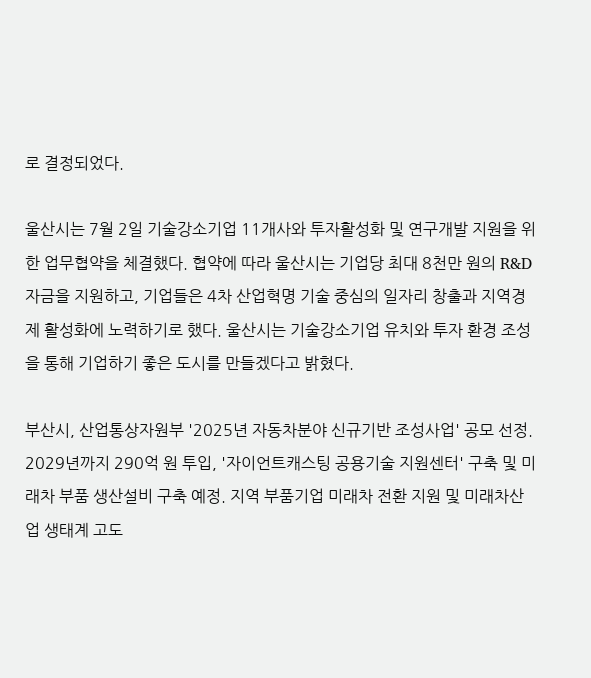로 결정되었다.

울산시는 7월 2일 기술강소기업 11개사와 투자활성화 및 연구개발 지원을 위한 업무협약을 체결했다. 협약에 따라 울산시는 기업당 최대 8천만 원의 R&D 자금을 지원하고, 기업들은 4차 산업혁명 기술 중심의 일자리 창출과 지역경제 활성화에 노력하기로 했다. 울산시는 기술강소기업 유치와 투자 환경 조성을 통해 기업하기 좋은 도시를 만들겠다고 밝혔다.

부산시, 산업통상자원부 '2025년 자동차분야 신규기반 조성사업' 공모 선정. 2029년까지 290억 원 투입, '자이언트캐스팅 공용기술 지원센터' 구축 및 미래차 부품 생산설비 구축 예정. 지역 부품기업 미래차 전환 지원 및 미래차산업 생태계 고도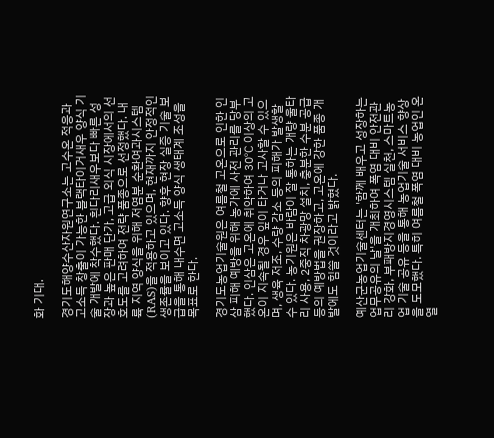화 기대.

경기도해양수산자원연구소는 고수온 적응과 고소득 창출이 가능한 블랙타이거새우 양식 기술 개발에 착수했다. 흰다리새우보다 빠른 성장과 높은 판매 단가, 고급 외식 시장에서의 선호도를 고려하여 전략 품종으로 선정했다. 내륙 지역 양식을 위해 저염분 순환여과시스템(RAS)을 적용하고 있으며, 현재까지 안정적인 생존률을 보이고 있다. 향후 현장 실증 기술 보급을 통해 내수면 고소득 양식 생태계 조성을 목표로 한다.

경기도농업기술원은 여름철 고온으로 인한 인삼 피해 예방을 위해 농가에 사전 관리를 당부했다. 인삼은 고온에 취약하여 30℃ 이상의 고온이 지속될 경우 잎이 타거나 고사할 수 있으며, 생육 저조, 수량 감소 등의 피해가 발생할 수 있다. 농기원은 바람이 잘 통하는 개량 울타리 사용, 2중직 차광망 설치, 충분한 수분 공급 등의 예방법을 권장하고, 고온에 강한 품종 개발에도 힘쓸 것이라고 밝혔다.

예산군농업기술센터는 '함께 배우고 성장하는 업무공유의 날'을 개최하여 폭염 대비 안전관리 강화, 부패방지경영시스템 실천, 스마트농업 기술 공유 등을 통해 농업기술 서비스 향상을 도모했다. 특히 여름철 폭염 대비 농업인 온열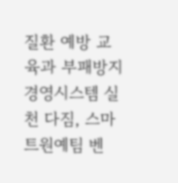질환 예방 교육과 부패방지경영시스템 실천 다짐, 스마트원예팀 벤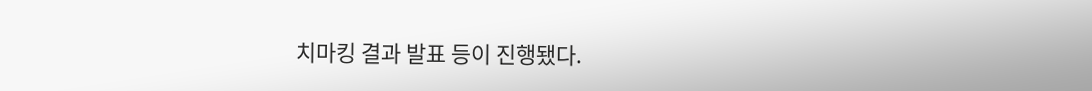치마킹 결과 발표 등이 진행됐다.